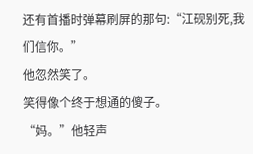还有首播时弹幕刷屏的那句:“江砚别死,我们信你。”
他忽然笑了。
笑得像个终于想通的傻子。
“妈。”他轻声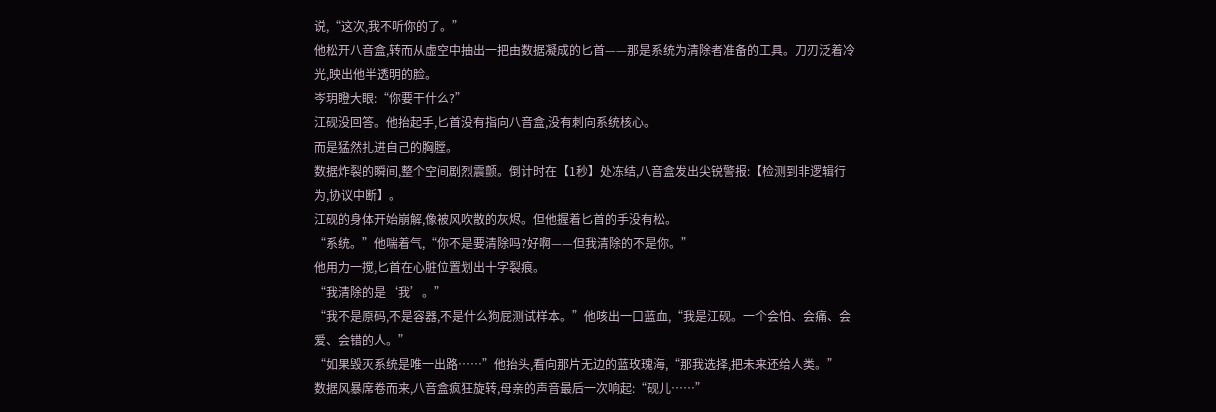说,“这次,我不听你的了。”
他松开八音盒,转而从虚空中抽出一把由数据凝成的匕首——那是系统为清除者准备的工具。刀刃泛着冷光,映出他半透明的脸。
岑玥瞪大眼:“你要干什么?”
江砚没回答。他抬起手,匕首没有指向八音盒,没有刺向系统核心。
而是猛然扎进自己的胸膛。
数据炸裂的瞬间,整个空间剧烈震颤。倒计时在【1秒】处冻结,八音盒发出尖锐警报:【检测到非逻辑行为,协议中断】。
江砚的身体开始崩解,像被风吹散的灰烬。但他握着匕首的手没有松。
“系统。”他喘着气,“你不是要清除吗?好啊——但我清除的不是你。”
他用力一搅,匕首在心脏位置划出十字裂痕。
“我清除的是‘我’。”
“我不是原码,不是容器,不是什么狗屁测试样本。”他咳出一口蓝血,“我是江砚。一个会怕、会痛、会爱、会错的人。”
“如果毁灭系统是唯一出路……”他抬头,看向那片无边的蓝玫瑰海,“那我选择,把未来还给人类。”
数据风暴席卷而来,八音盒疯狂旋转,母亲的声音最后一次响起:“砚儿……”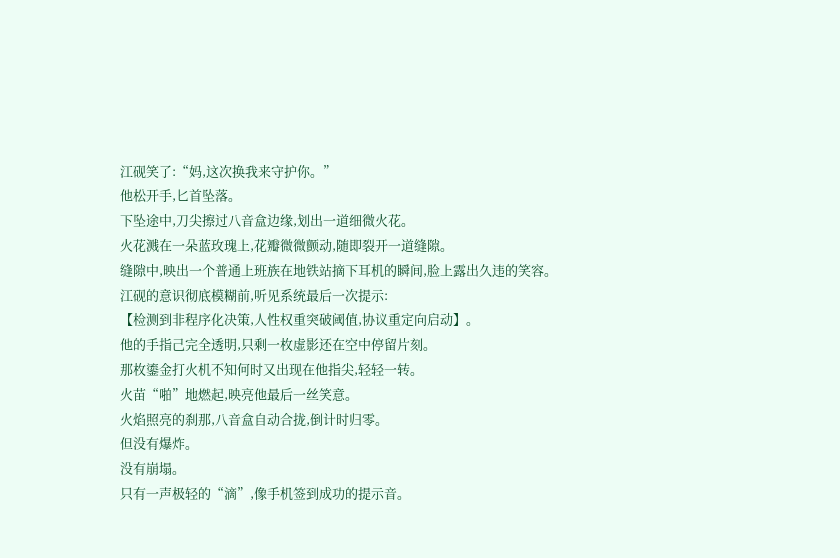江砚笑了:“妈,这次换我来守护你。”
他松开手,匕首坠落。
下坠途中,刀尖擦过八音盒边缘,划出一道细微火花。
火花溅在一朵蓝玫瑰上,花瓣微微颤动,随即裂开一道缝隙。
缝隙中,映出一个普通上班族在地铁站摘下耳机的瞬间,脸上露出久违的笑容。
江砚的意识彻底模糊前,听见系统最后一次提示:
【检测到非程序化决策,人性权重突破阈值,协议重定向启动】。
他的手指己完全透明,只剩一枚虚影还在空中停留片刻。
那枚鎏金打火机不知何时又出现在他指尖,轻轻一转。
火苗“啪”地燃起,映亮他最后一丝笑意。
火焰照亮的刹那,八音盒自动合拢,倒计时归零。
但没有爆炸。
没有崩塌。
只有一声极轻的“滴”,像手机签到成功的提示音。